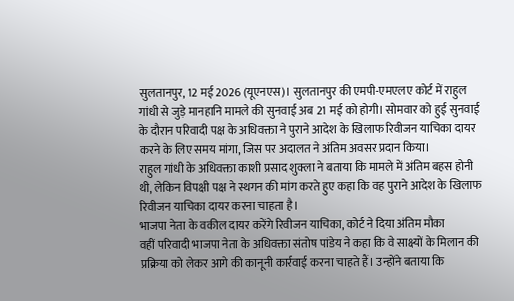सुलतानपुर, 12 मई 2026 (यूएनएस)। सुलतानपुर की एमपी-एमएलए कोर्ट में राहुल गांधी से जुड़े मानहानि मामले की सुनवाई अब 21 मई को होगी। सोमवार को हुई सुनवाई के दौरान परिवादी पक्ष के अधिवक्ता ने पुराने आदेश के खिलाफ रिवीजन याचिका दायर करने के लिए समय मांगा, जिस पर अदालत ने अंतिम अवसर प्रदान किया।
राहुल गांधी के अधिवक्ता काशी प्रसाद शुक्ला ने बताया कि मामले में अंतिम बहस होनी थी, लेकिन विपक्षी पक्ष ने स्थगन की मांग करते हुए कहा कि वह पुराने आदेश के खिलाफ रिवीजन याचिका दायर करना चाहता है।
भाजपा नेता के वकील दायर करेंगे रिवीजन याचिका, कोर्ट ने दिया अंतिम मौका
वहीं परिवादी भाजपा नेता के अधिवक्ता संतोष पांडेय ने कहा कि वे साक्ष्यों के मिलान की प्रक्रिया को लेकर आगे की कानूनी कार्रवाई करना चाहते हैं। उन्होंने बताया कि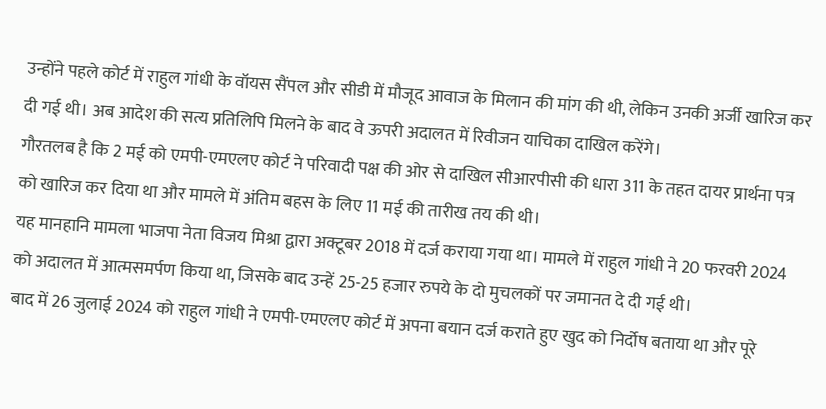उन्होंने पहले कोर्ट में राहुल गांधी के वॉयस सैंपल और सीडी में मौजूद आवाज के मिलान की मांग की थी, लेकिन उनकी अर्जी खारिज कर दी गई थी। अब आदेश की सत्य प्रतिलिपि मिलने के बाद वे ऊपरी अदालत में रिवीजन याचिका दाखिल करेंगे।
गौरतलब है कि 2 मई को एमपी-एमएलए कोर्ट ने परिवादी पक्ष की ओर से दाखिल सीआरपीसी की धारा 311 के तहत दायर प्रार्थना पत्र को खारिज कर दिया था और मामले में अंतिम बहस के लिए 11 मई की तारीख तय की थी।
यह मानहानि मामला भाजपा नेता विजय मिश्रा द्वारा अक्टूबर 2018 में दर्ज कराया गया था। मामले में राहुल गांधी ने 20 फरवरी 2024 को अदालत में आत्मसमर्पण किया था, जिसके बाद उन्हें 25-25 हजार रुपये के दो मुचलकों पर जमानत दे दी गई थी।
बाद में 26 जुलाई 2024 को राहुल गांधी ने एमपी-एमएलए कोर्ट में अपना बयान दर्ज कराते हुए खुद को निर्दोष बताया था और पूरे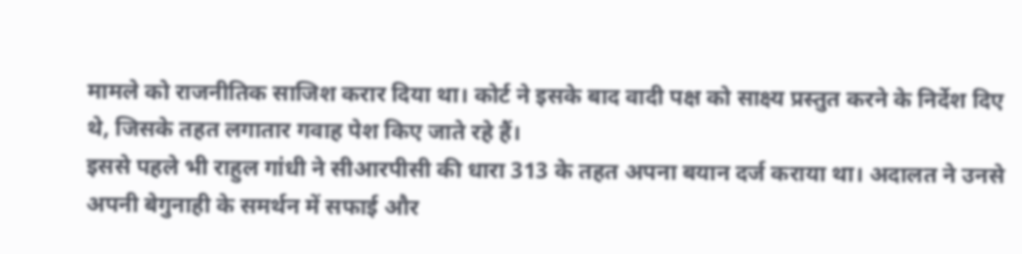मामले को राजनीतिक साजिश करार दिया था। कोर्ट ने इसके बाद वादी पक्ष को साक्ष्य प्रस्तुत करने के निर्देश दिए थे, जिसके तहत लगातार गवाह पेश किए जाते रहे हैं।
इससे पहले भी राहुल गांधी ने सीआरपीसी की धारा 313 के तहत अपना बयान दर्ज कराया था। अदालत ने उनसे अपनी बेगुनाही के समर्थन में सफाई और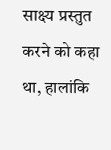साक्ष्य प्रस्तुत करने को कहा था, हालांकि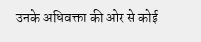उनके अधिवक्ता की ओर से कोई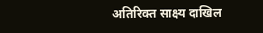अतिरिक्त साक्ष्य दाखिल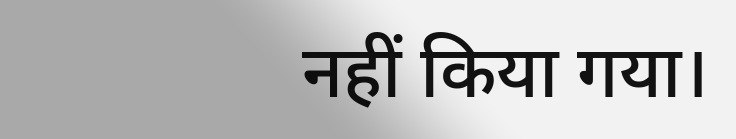नहीं किया गया।